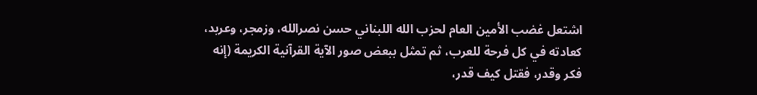اشتعل غضب الأمين العام لحزب الله اللبناني حسن نصرالله، وزمجر، وعربد، كعادته في كل فرحة للعرب، ثم تمثل ببعض صور الآية القرآنية الكريمة (إنه فكر وقدر، فقتل كيف قدر،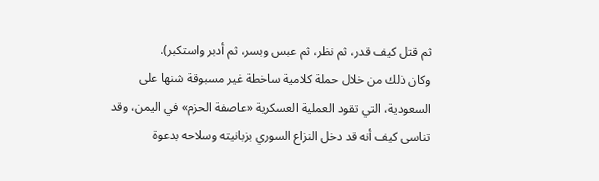ثم قتل كيف قدر، ثم نظر، ثم عبس وبسر، ثم أدبر واستكبر).
وكان ذلك من خلال حملة كلامية ساخطة غير مسبوقة شنها على السعودية، التي تقود العملية العسكرية «عاصفة الحزم» في اليمن، وقد تناسى كيف أنه قد دخل النزاع السوري بزبانيته وسلاحه بدعوة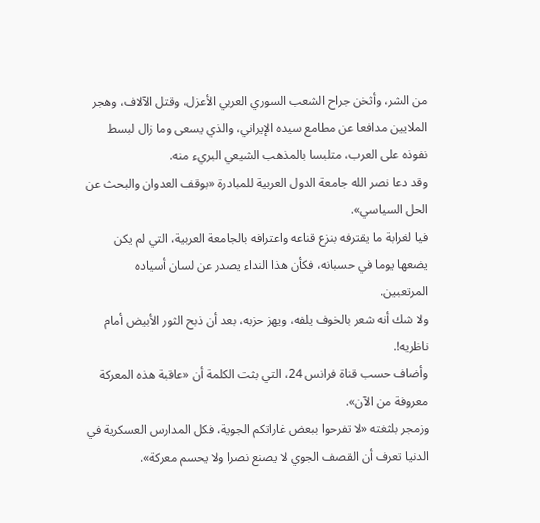من الشر، وأثخن جراح الشعب السوري العربي الأعزل، وقتل الآلاف، وهجر الملايين مدافعا عن مطامع سيده الإيراني، والذي يسعى وما زال لبسط نفوذه على العرب، متلبسا بالمذهب الشيعي البريء منه.
وقد دعا نصر الله جامعة الدول العربية للمبادرة «بوقف العدوان والبحث عن الحل السياسي».
فيا لغرابة ما يقترفه بنزع قناعه واعترافه بالجامعة العربية، التي لم يكن يضعها يوما في حسبانه، فكأن هذا النداء يصدر عن لسان أسياده المرتعبين.
ولا شك أنه شعر بالخوف يلفه، ويهز حزبه، بعد أن ذبح الثور الأبيض أمام ناظريه!.
وأضاف حسب قناة فرانس 24، التي بثت الكلمة أن «عاقبة هذه المعركة معروفة من الآن».
وزمجر بلثغته «لا تفرحوا ببعض غاراتكم الجوية، فكل المدارس العسكرية في الدنيا تعرف أن القصف الجوي لا يصنع نصرا ولا يحسم معركة».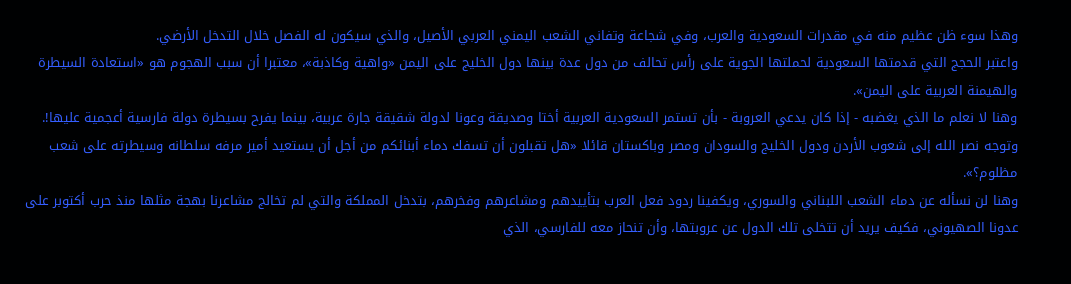وهذا سوء ظن عظيم منه في مقدرات السعودية والعرب، وفي شجاعة وتفاني الشعب اليمني العربي الأصيل، والذي سيكون له الفصل خلال التدخل الأرضي.
واعتبر الحجج التي قدمتها السعودية لحملتها الجوية على رأس تحالف من دول عدة بينها دول الخليج على اليمن «واهية وكاذبة»، معتبرا أن سبب الهجوم هو «استعادة السيطرة والهيمنة العربية على اليمن».
وهنا لا نعلم ما الذي يغضبه - إذا كان يدعي العروبة - بأن تستمر السعودية العربية أختا وصديقة وعونا لدولة شقيقة جارة عربية، بينما يفرح بسيطرة دولة فارسية أعجمية عليها!.
وتوجه نصر الله إلى شعوب الأردن ودول الخليج والسودان ومصر وباكستان قائلا «هل تقبلون أن تسفك دماء أبنائكم من أجل أن يستعيد أمير مرفه سلطانه وسيطرته على شعب مظلوم؟».
وهنا لن نسأله عن دماء الشعب اللبناني والسوري، ويكفينا ردود فعل العرب بتأييدهم ومشاعرهم وفخرهم، بتدخل المملكة والتي لم تخالج مشاعرنا بهجة مثلها منذ حرب أكتوبر على عدونا الصهيوني، فكيف يريد أن تتخلى تلك الدول عن عروبتها، وأن تنحاز معه للفارسي، الذي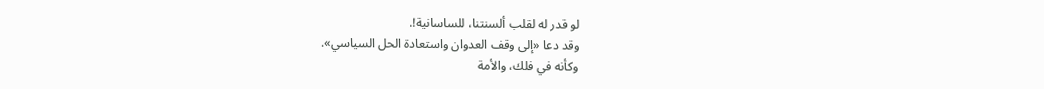لو قدر له لقلب ألسنتنا، للساسانية!.
وقد دعا «إلى وقف العدوان واستعادة الحل السياسي».
وكأنه في فلك، والأمة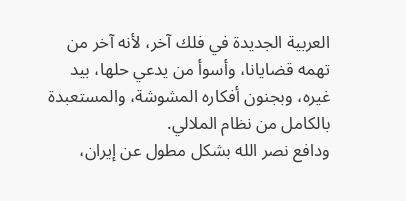العربية الجديدة في فلك آخر، لأنه آخر من تهمه قضايانا، وأسوأ من يدعي حلها، بيد غيره، وبجنون أفكاره المشوشة، والمستعبدة بالكامل من نظام الملالي.
ودافع نصر الله بشكل مطول عن إيران،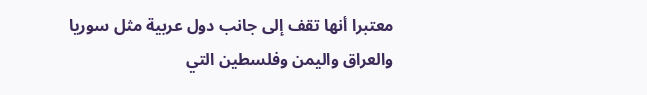معتبرا أنها تقف إلى جانب دول عربية مثل سوريا والعراق واليمن وفلسطين التي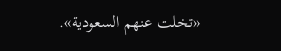«تخلت عنهم السعودية».